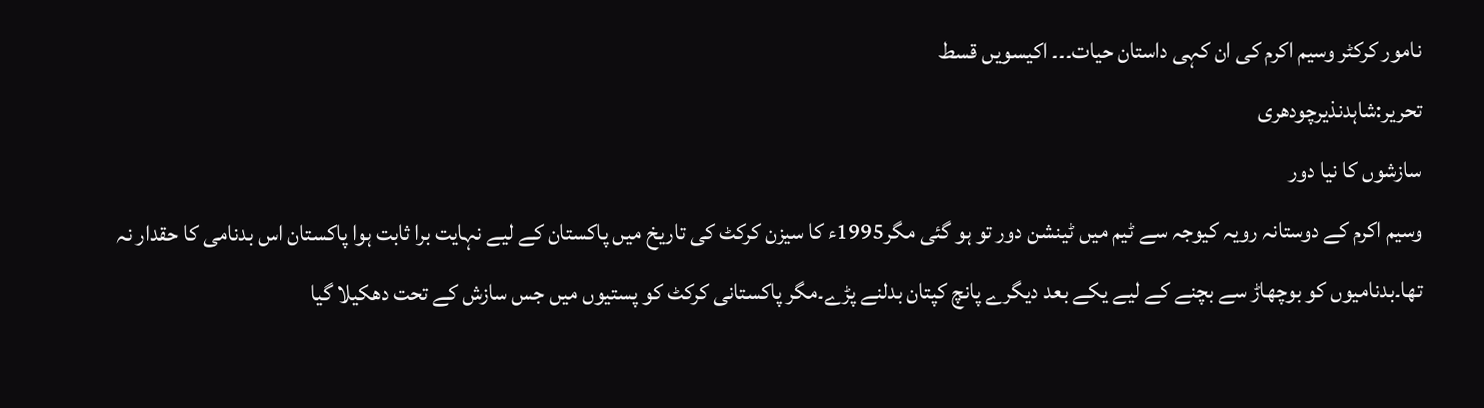نامور کرکٹر وسیم اکرم کی ان کہی داستان حیات۔۔۔ اکیسویں قسط
تحریر:شاہدنذیرچودھری
سازشوں کا نیا دور
وسیم اکرم کے دوستانہ رویہ کیوجہ سے ٹیم میں ٹینشن دور تو ہو گئی مگر1995ء کا سیزن کرکٹ کی تاریخ میں پاکستان کے لیے نہایت برا ثابت ہوا پاکستان اس بدنامی کا حقدار نہ تھا۔بدنامیوں کو بوچھاڑ سے بچنے کے لیے یکے بعد دیگرے پانچ کپتان بدلنے پڑے۔مگر پاکستانی کرکٹ کو پستیوں میں جس سازش کے تحت دھکیلا گیا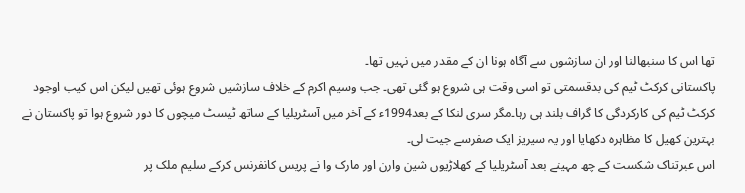تھا اس کا سنبھالنا اور ان سازشوں سے آگاہ ہونا ان کے مقدر میں نہیں تھا۔
پاکستانی کرکٹ ٹیم کی بدقسمتی تو اسی وقت ہی شروع ہو گئی تھی۔ جب وسیم اکرم کے خلاف سازشیں شروع ہوئی تھیں لیکن اس کیب اوجود کرکٹ ٹیم کی کارکردگی کا گراف بلند ہی رہا۔مگر سری لنکا کے بعد1994ء کے آخر میں آسٹریلیا کے ساتھ ٹیسٹ میچوں کا دور شروع ہوا تو پاکستان نے بہترین کھیل کا مظاہرہ دکھایا اور یہ سیریز ایک صفرسے جیت لی۔
اس عبرتناک شکست کے چھ مہینے بعد آسٹریلیا کے کھلاڑیوں شین وارن اور مارک وا نے پریس کانفرنس کرکے سلیم ملک پر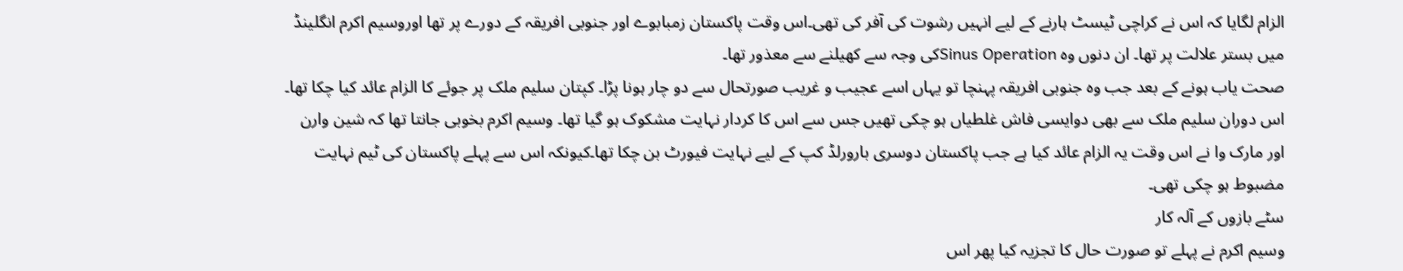الزام لگایا کہ اس نے کراچی ٹیسٹ ہارنے کے لیے انہیں رشوت کی آفر کی تھی۔اس وقت پاکستان زمبابوے اور جنوبی افریقہ کے دورے پر تھا اوروسیم اکرم انگلینڈ میں بستر علالت پر تھا۔ ان دنوں وہ Sinus Operationکی وجہ سے کھیلنے سے معذور تھا۔
صحت یاب ہونے کے بعد جب وہ جنوبی افریقہ پہنچا تو یہاں اسے عجیب و غریب صورتحال سے دو چار ہونا پڑا۔ کپتان سلیم ملک پر جوئے کا الزام عائد کیا چکا تھا۔ اس دوران سلیم ملک سے بھی دوایسی فاش غلطیاں ہو چکی تھیں جس سے اس کا کردار نہایت مشکوک ہو گیا تھا۔ وسیم اکرم بخوبی جانتا تھا کہ شین وارن اور مارک وا نے اس وقت یہ الزام عائد کیا ہے جب پاکستان دوسری بارورلڈ کپ کے لیے نہایت فیورٹ بن چکا تھا۔کیونکہ اس سے پہلے پاکستان کی ٹیم نہایت مضبوط ہو چکی تھی۔
سٹے بازوں کے آلہ کار
وسیم اکرم نے پہلے تو صورت حال کا تجزیہ کیا پھر اس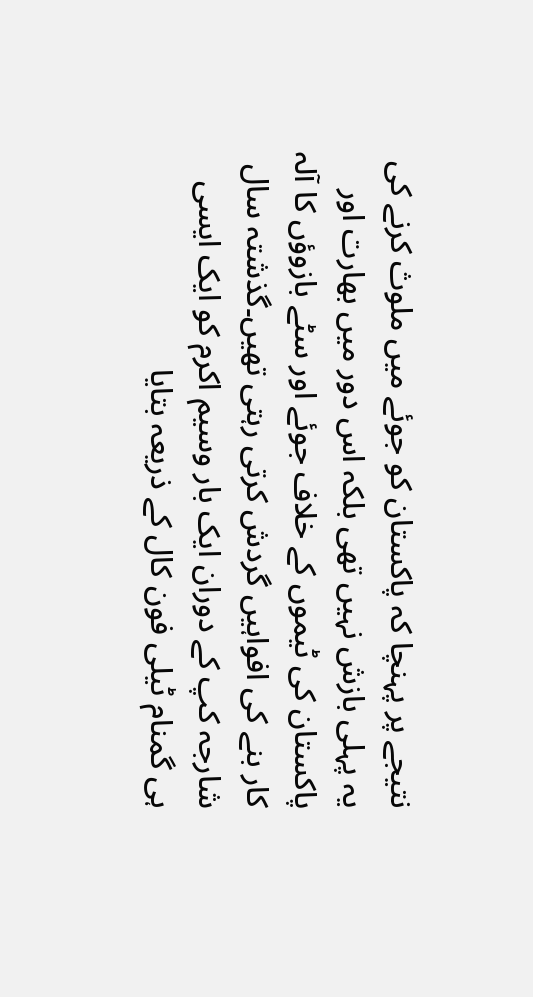نتیجے پر پہنچا کہ پاکستان کو جوئے میں ملوث کرنے کی یہ پہلی بازش نہیں تھی بلکہ اس دور میں بھارت اور پاکستان کی ٹیموں کے خلاف جوئے اور سٹے بازوؤں کا آلہ کار بنے کی افواہیں گردش کرتی رہتی تھیں۔گذشتہ سال شارجہ کپ کے دوران ایک بار وسیم اکرم کو ایک ایسی ہی گمنام ٹیلی فون کال کے ذریعہ بتایا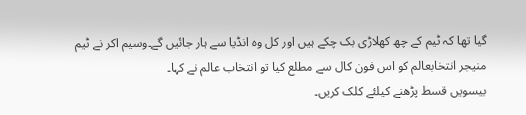گیا تھا کہ ٹیم کے چھ کھلاڑی بک چکے ہیں اور کل وہ انڈیا سے ہار جائیں گے۔وسیم اکر نے ٹیم منیجر انتخابعالم کو اس فون کال سے مطلع کیا تو انتخاب عالم نے کہا۔
بیسویں قسط پڑھنے کیلئے کلک کریں۔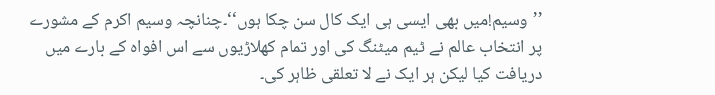’’وسیم!میں بھی ایسی ہی ایک کال سن چکا ہوں‘‘۔چنانچہ وسیم اکرم کے مشورے پر انتخاب عالم نے ٹیم میٹنگ کی اور تمام کھلاڑیوں سے اس افواہ کے بارے میں دریافت کیا لیکن ہر ایک نے لا تعلقی ظاہر کی۔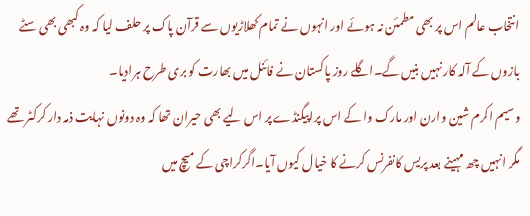انتخاب عالم اس پر بھی مطمئن نہ ہوئے اور انہوں نے تمام کھلاڑیوں سے قرآن پاک پر حلف لیا کہ وہ کبھی بھی سٹے بازوں کے آلہ کار نہیں بنیں گے۔اگلے روز پاکستان نے فائنل میں بھارت کو بری طرح ہرادیا۔
وسیم اکرم شین وارن اور مارک وا کے اس پراپیگنڈے پر اس لیے بھی حیران تھا کہ وہ دونوں نہایت ذمہ دار کرکٹر تھے مگر انہیں چھ مہینے بعد پریس کانفرنس کرنے کا خیال کیوں آیا۔اگرکراچی کے میچ میں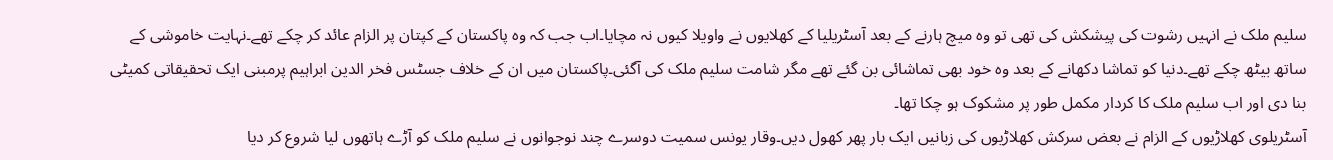سلیم ملک نے انہیں رشوت کی پیشکش کی تھی تو وہ میچ ہارنے کے بعد آسٹریلیا کے کھلایوں نے واویلا کیوں نہ مچایا۔اب جب کہ وہ پاکستان کے کپتان پر الزام عائد کر چکے تھے۔نہایت خاموشی کے ساتھ بیٹھ چکے تھے۔دنیا کو تماشا دکھانے کے بعد وہ خود بھی تماشائی بن گئے تھے مگر شامت سلیم ملک کی آگئی۔پاکستان میں ان کے خلاف جسٹس فخر الدین ابراہیم پرمبنی ایک تحقیقاتی کمیٹی بنا دی اور اب سلیم ملک کا کردار مکمل طور پر مشکوک ہو چکا تھا۔
آسٹریلوی کھلاڑیوں کے الزام نے بعض سرکش کھلاڑیوں کی زبانیں ایک بار پھر کھول دیں۔وقار یونس سمیت دوسرے چند نوجوانوں نے سلیم ملک کو آڑے ہاتھوں لیا شروع کر دیا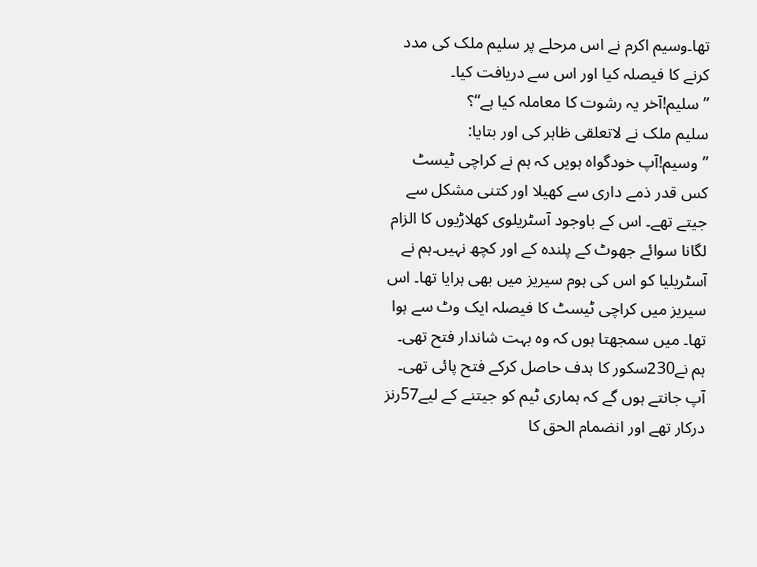تھا۔وسیم اکرم نے اس مرحلے پر سلیم ملک کی مدد کرنے کا فیصلہ کیا اور اس سے دریافت کیا۔
’’سلیم!آخر یہ رشوت کا معاملہ کیا ہے‘‘؟
سلیم ملک نے لاتعلقی ظاہر کی اور بتایا:
’’وسیم!آپ خودگواہ ہویں کہ ہم نے کراچی ٹیسٹ کس قدر ذمے داری سے کھیلا اور کتنی مشکل سے جیتے تھے۔ اس کے باوجود آسٹریلوی کھلاڑیوں کا الزام لگانا سوائے جھوٹ کے پلندہ کے اور کچھ نہیں۔ہم نے آسٹریلیا کو اس کی ہوم سیریز میں بھی ہرایا تھا۔ اس سیریز میں کراچی ٹیسٹ کا فیصلہ ایک وٹ سے ہوا تھا۔ میں سمجھتا ہوں کہ وہ بہت شاندار فتح تھی۔ ہم نے230سکور کا ہدف حاصل کرکے فتح پائی تھی۔ آپ جانتے ہوں گے کہ ہماری ٹیم کو جیتنے کے لیے57رنز درکار تھے اور انضمام الحق کا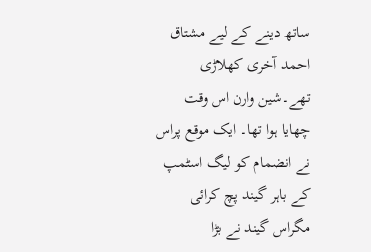ساتھ دینے کے لیے مشتاق احمد آخری کھلاڑی تھے۔شین وارن اس وقت چھایا ہوا تھا۔ ایک موقع پراس نے انضمام کو لیگ اسٹمپ کے باہر گیند پچ کرائی مگراس گیند نے بڑا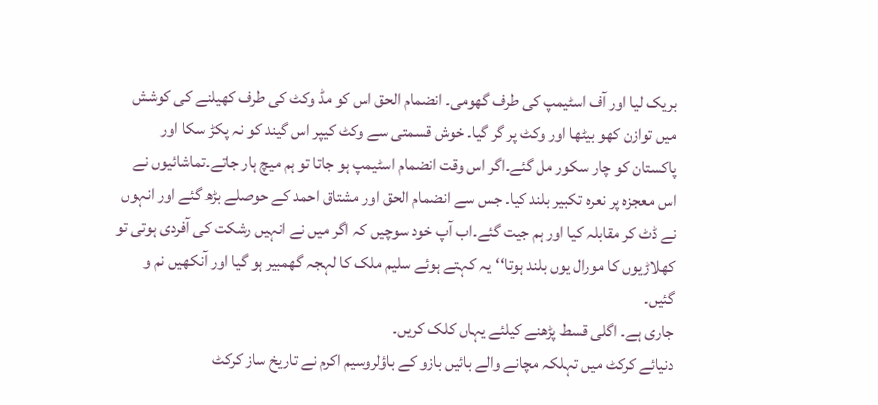بریک لیا اور آف اسٹیمپ کی طرف گھومی۔ انضمام الحق اس کو مڈ وکٹ کی طرف کھیلنے کی کوشش میں توازن کھو بیٹھا اور وکٹ پر گر گیا۔ خوش قسمتی سے وکٹ کیپر اس گیند کو نہ پکڑ سکا اور پاکستان کو چار سکور مل گئے۔اگر اس وقت انضمام اسٹیمپ ہو جاتا تو ہم میچ ہار جاتے۔تماشائیوں نے اس معجزہ پر نعرہ تکبیر بلند کیا۔ جس سے انضمام الحق اور مشتاق احمد کے حوصلے بڑھ گئے اور انہوں نے ڈٹ کر مقابلہ کیا اور ہم جیت گئے۔اب آپ خود سوچیں کہ اگر میں نے انہیں رشکت کی آفردی ہوتی تو کھلاڑیوں کا مورال یوں بلند ہوتا‘‘یہ کہتے ہوئے سلیم ملک کا لہجہ گھمبیر ہو گیا اور آنکھیں نم و گئیں۔
جاری ہے۔ اگلی قسط پڑھنے کیلئے یہاں کلک کریں۔
دنیائے کرکٹ میں تہلکہ مچانے والے بائیں بازو کے باؤلروسیم اکرم نے تاریخ ساز کرکٹ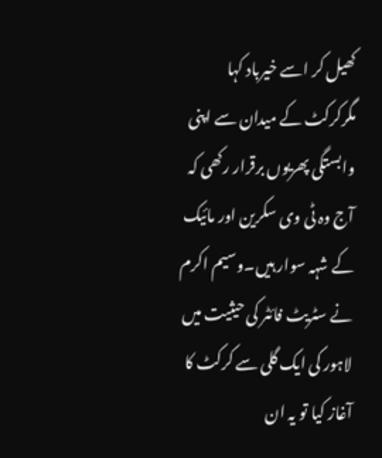کھیل کر اسے خیرباد کہا مگرکرکٹ کے میدان سے اپنی وابستگی پھریوں برقرار رکھی کہ آج وہ ٹی وی سکرین اور مائیک کے شہہ سوار ہیں۔وسیم اکرم نے سٹریٹ فائٹر کی حیثیت میں لاہور کی ایک گلی سے کرکٹ کا آغاز کیا تو یہ ان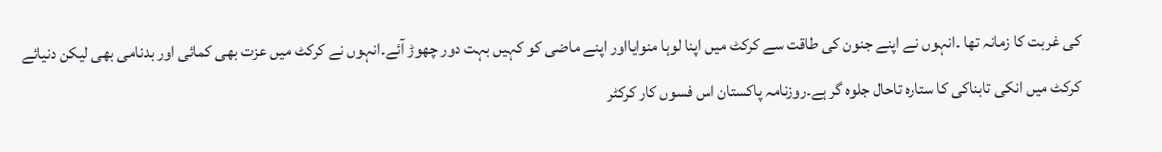کی غربت کا زمانہ تھا ۔انہوں نے اپنے جنون کی طاقت سے کرکٹ میں اپنا لوہا منوایااور اپنے ماضی کو کہیں بہت دور چھوڑ آئے۔انہوں نے کرکٹ میں عزت بھی کمائی اور بدنامی بھی لیکن دنیائے کرکٹ میں انکی تابناکی کا ستارہ تاحال جلوہ گر ہے۔روزنامہ پاکستان اس فسوں کار کرکٹر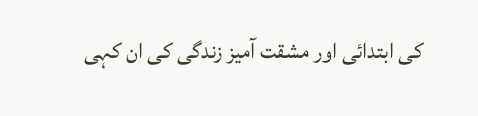کی ابتدائی اور مشقت آمیز زندگی کی ان کہی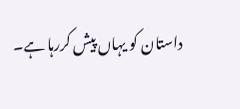داستان کو یہاں پیش کررہا ہے۔